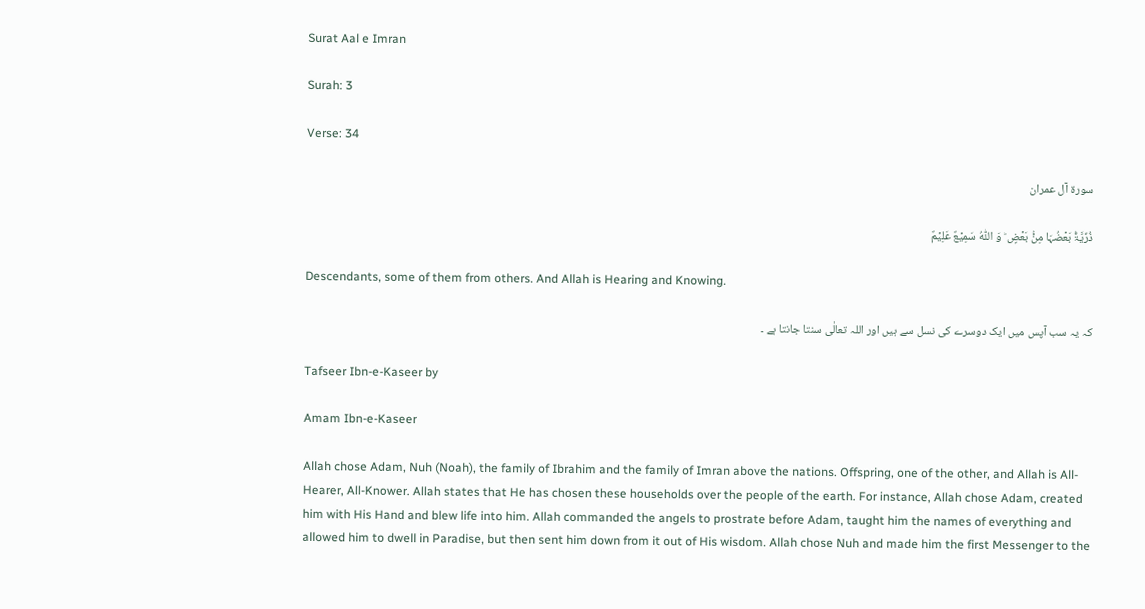Surat Aal e Imran

Surah: 3

Verse: 34

سورة آل عمران

ذُرِّیَّۃًۢ بَعۡضُہَا مِنۡۢ بَعۡضٍ ؕ وَ اللّٰہُ سَمِیۡعٌ عَلِیۡمٌ

Descendants, some of them from others. And Allah is Hearing and Knowing.

کہ یہ سب آپس میں ایک دوسرے کی نسل سے ہیں اور اللہ تعالٰی سنتا جانتا ہے ۔

Tafseer Ibn-e-Kaseer by

Amam Ibn-e-Kaseer

Allah chose Adam, Nuh (Noah), the family of Ibrahim and the family of Imran above the nations. Offspring, one of the other, and Allah is All-Hearer, All-Knower. Allah states that He has chosen these households over the people of the earth. For instance, Allah chose Adam, created him with His Hand and blew life into him. Allah commanded the angels to prostrate before Adam, taught him the names of everything and allowed him to dwell in Paradise, but then sent him down from it out of His wisdom. Allah chose Nuh and made him the first Messenger to the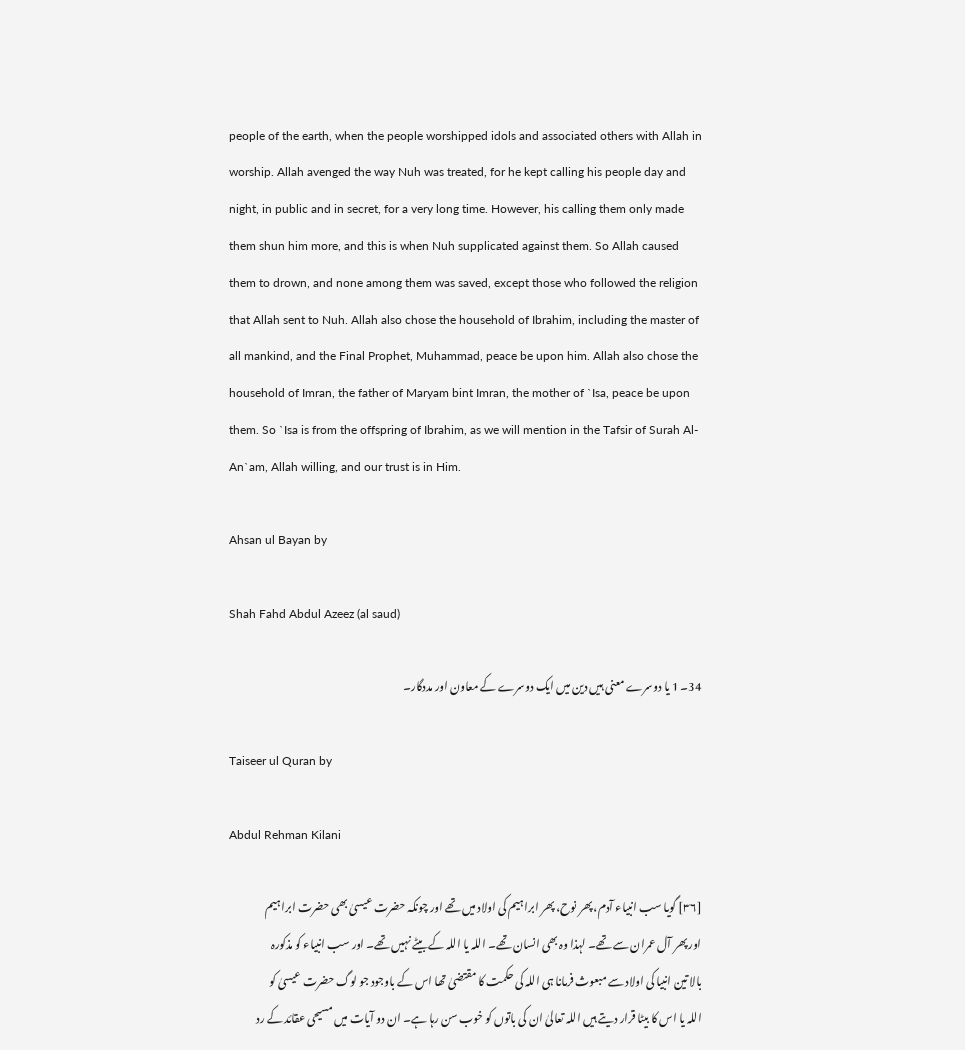people of the earth, when the people worshipped idols and associated others with Allah in worship. Allah avenged the way Nuh was treated, for he kept calling his people day and night, in public and in secret, for a very long time. However, his calling them only made them shun him more, and this is when Nuh supplicated against them. So Allah caused them to drown, and none among them was saved, except those who followed the religion that Allah sent to Nuh. Allah also chose the household of Ibrahim, including the master of all mankind, and the Final Prophet, Muhammad, peace be upon him. Allah also chose the household of Imran, the father of Maryam bint Imran, the mother of `Isa, peace be upon them. So `Isa is from the offspring of Ibrahim, as we will mention in the Tafsir of Surah Al-An`am, Allah willing, and our trust is in Him.

Ahsan ul Bayan by

Shah Fahd Abdul Azeez (al saud)

34۔ 1 یا دوسرے معنی ہیں دین میں ایک دوسرے کے معاون اور مددگار۔

Taiseer ul Quran by

Abdul Rehman Kilani

[٣٦] گویا سب انبیاء آدم، پھر نوح، پھر ابراہیم کی اولاد میں تھے اور چونکہ حضرت عیسیٰ بھی حضرت ابراہیم اور پھر آل عمران سے تھے۔ لہذا وہ بھی انسان تھے۔ اللہ یا اللہ کے بیٹے نہیں تھے۔ اور سب انبیاء کو مذکورہ بالا تین انبیا کی اولاد سے مبعوث فرمانا ہی اللہ کی حکمت کا مقتضیٰ تھا اس کے باوجود جو لوگ حضرت عیسیٰ کو اللہ یا اس کا بیٹا قرار دیتے ہیں اللہ تعالیٰ ان کی باتوں کو خوب سن رہا ہے۔ ان دو آیات میں مسیحی عقائد کے رد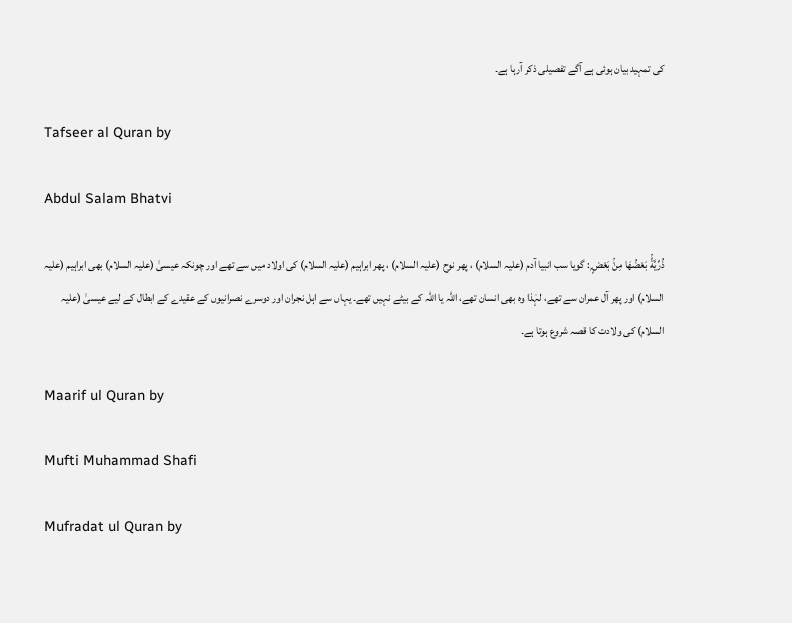کی تمہید بیان ہوئی ہے آگے تفصیلی ذکر آرہا ہے۔

Tafseer al Quran by

Abdul Salam Bhatvi

ذُرِّيَّةًۢ بَعْضُهَا مِنْۢ بَعْضٍ ۭ: گویا سب انبیا آدم (علیہ السلام) ، پھر نوح (علیہ السلام) ، پھر ابراہیم (علیہ السلام) کی اولاد میں سے تھے اور چونکہ عیسیٰ (علیہ السلام) بھی ابراہیم (علیہ السلام) اور پھر آل عمران سے تھے، لہٰذا وہ بھی انسان تھے، اللہ یا اللہ کے بیٹے نہیں تھے۔ یہاں سے اہل نجران اور دوسرے نصرانیوں کے عقیدے کے ابطال کے لیے عیسیٰ (علیہ السلام) کی ولادت کا قصہ شروع ہوتا ہے۔

Maarif ul Quran by

Mufti Muhammad Shafi

Mufradat ul Quran by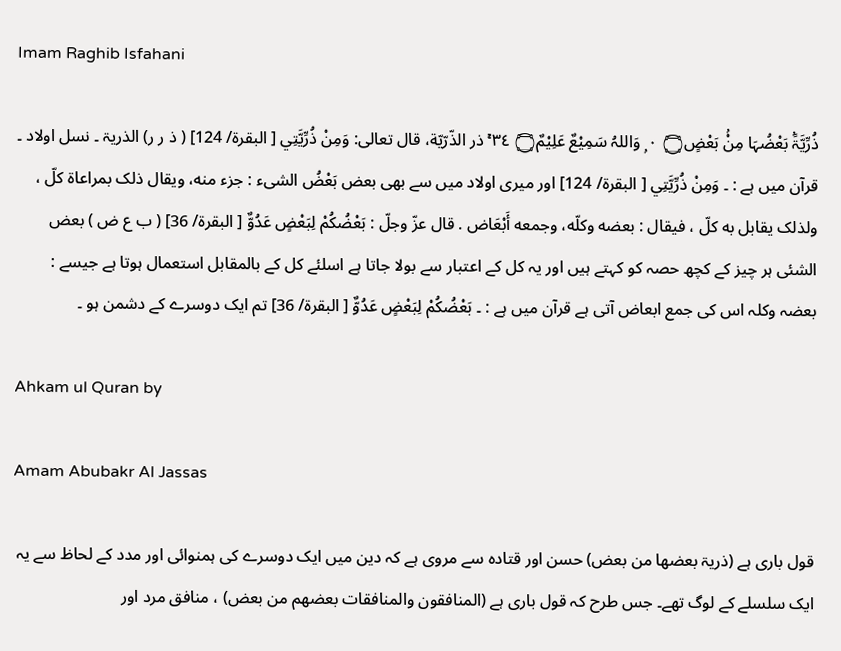Imam Raghib Isfahani

ذُرِّيَّۃًۢ بَعْضُہَا مِنْۢ بَعْضٍ۝ ٠ ۭ وَاللہُ سَمِيْعٌ عَلِيْمٌ۝ ٣٤ ۚ ذر الذّرّيّة، قال تعالی: وَمِنْ ذُرِّيَّتِي [ البقرة/ 124] ( ذ ر ر) الذریۃ ۔ نسل اولاد ۔ قرآن میں ہے : ۔ وَمِنْ ذُرِّيَّتِي [ البقرة/ 124] اور میری اولاد میں سے بھی بعض بَعْضُ الشیء : جزء منه، ويقال ذلک بمراعاة كلّ ، ولذلک يقابل به كلّ ، فيقال : بعضه وكلّه، وجمعه أَبْعَاض . قال عزّ وجلّ : بَعْضُكُمْ لِبَعْضٍ عَدُوٌّ [ البقرة/ 36] ( ب ع ض ) بعض الشئی ہر چیز کے کچھ حصہ کو کہتے ہیں اور یہ کل کے اعتبار سے بولا جاتا ہے اسلئے کل کے بالمقابل استعمال ہوتا ہے جیسے : بعضہ وکلہ اس کی جمع ابعاض آتی ہے قرآن میں ہے : ۔ بَعْضُكُمْ لِبَعْضٍ عَدُوٌّ [ البقرة/ 36] تم ایک دوسرے کے دشمن ہو ۔

Ahkam ul Quran by

Amam Abubakr Al Jassas

قول باری ہے (ذریۃ بعضھا من بعض) حسن اور قتادہ سے مروی ہے کہ دین میں ایک دوسرے کی ہمنوائی اور مدد کے لحاظ سے یہ ایک سلسلے کے لوگ تھے۔ جس طرح کہ قول باری ہے (المنافقون والمنافقات بعضھم من بعض) ، منافق مرد اور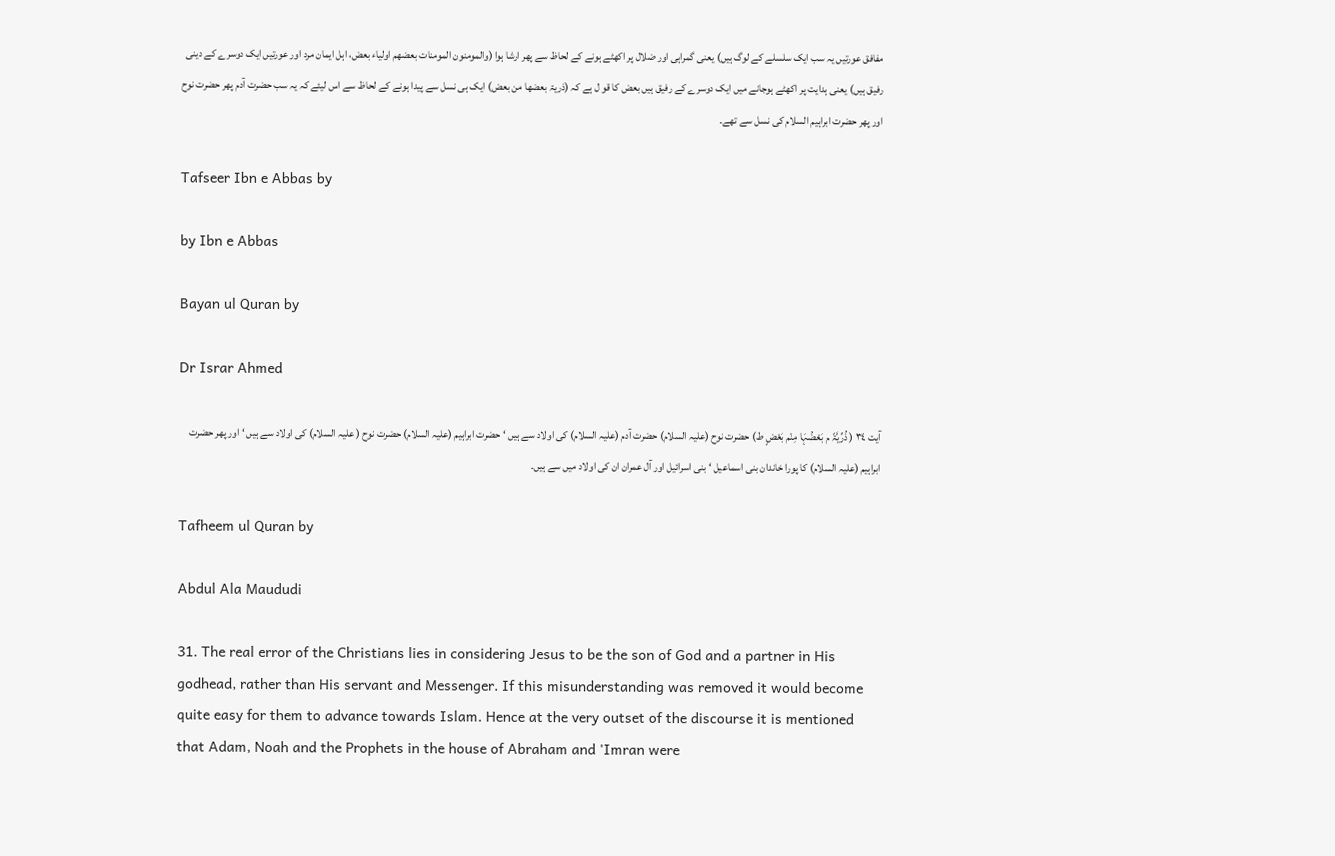مفافق عورتیں یہ سب ایک سلسلے کے لوگ ہیں) یعنی گمراہی اور ضلال پر اکھٹے ہونے کے لحاظ سے پھر ارشا ہوا (والمومنون المومنات بعضھم اولیاء بعض، اہل ایمان مرد اور عورتیں ایک دوسرے کے دینی رفیق ہیں) یعنی ہدایت پر اکھٹے ہوجانے میں ایک دوسرے کے رفیق ہیں بعض کا قو ل ہے کہ (ذریۃ بعضھا من بعض) ایک ہی نسل سے پیدا ہونے کے لحاظ سے اس لیئے کہ یہ سب حضرت آدم پھر حضرت نوح اور پھر حضرت ابراہیم السلام کی نسل سے تھے۔

Tafseer Ibn e Abbas by

by Ibn e Abbas

Bayan ul Quran by

Dr Israr Ahmed

آیت ٣٤ ( ذُرِّیَّۃً م بَعْضُہَا مِنْم بَعْضٍ ط) حضرت نوح (علیہ السلام) حضرت آدم (علیہ السلام) کی اولاد سے ہیں ‘ حضرت ابراہیم (علیہ السلام) حضرت نوح ( علیہ السلام) کی اولاد سے ہیں ‘ اور پھر حضرت ابراہیم (علیہ السلام) کا پورا خاندان بنی اسماعیل ‘ بنی اسرائیل اور آل عمران ان کی اولاد میں سے ہیں۔

Tafheem ul Quran by

Abdul Ala Maududi

31. The real error of the Christians lies in considering Jesus to be the son of God and a partner in His godhead, rather than His servant and Messenger. If this misunderstanding was removed it would become quite easy for them to advance towards Islam. Hence at the very outset of the discourse it is mentioned that Adam, Noah and the Prophets in the house of Abraham and 'Imran were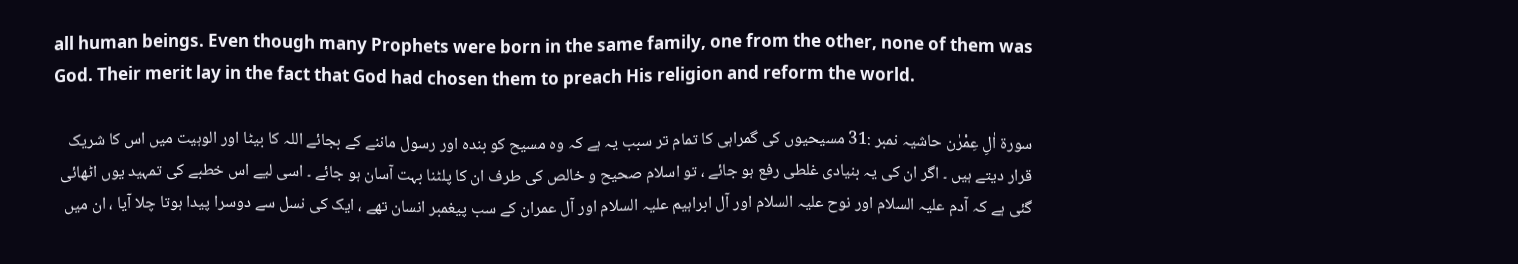all human beings. Even though many Prophets were born in the same family, one from the other, none of them was God. Their merit lay in the fact that God had chosen them to preach His religion and reform the world.

سورة اٰلِ عِمْرٰن حاشیہ نمبر :31 مسیحیوں کی گمراہی کا تمام تر سبب یہ ہے کہ وہ مسیح کو بندہ اور رسول ماننے کے بجائے اللہ کا بیٹا اور الوہیت میں اس کا شریک قرار دیتے ہیں ۔ اگر ان کی یہ بنیادی غلطی رفع ہو جائے ، تو اسلام صحیح و خالص کی طرف ان کا پلٹنا بہت آسان ہو جائے ۔ اسی لیے اس خطبے کی تمہید یوں اٹھائی گئی ہے کہ آدم علیہ السلام اور نوح علیہ السلام اور آل ابراہیم علیہ السلام اور آل عمران کے سب پیغمبر انسان تھے ، ایک کی نسل سے دوسرا پیدا ہوتا چلا آیا ، ان میں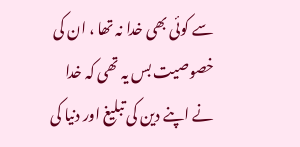سے کوئی بھی خدا نہ تھا ، ان کی خصوصیت بس یہ تھی کہ خدا نے اپنے دین کی تبلیغ اور دنیا کی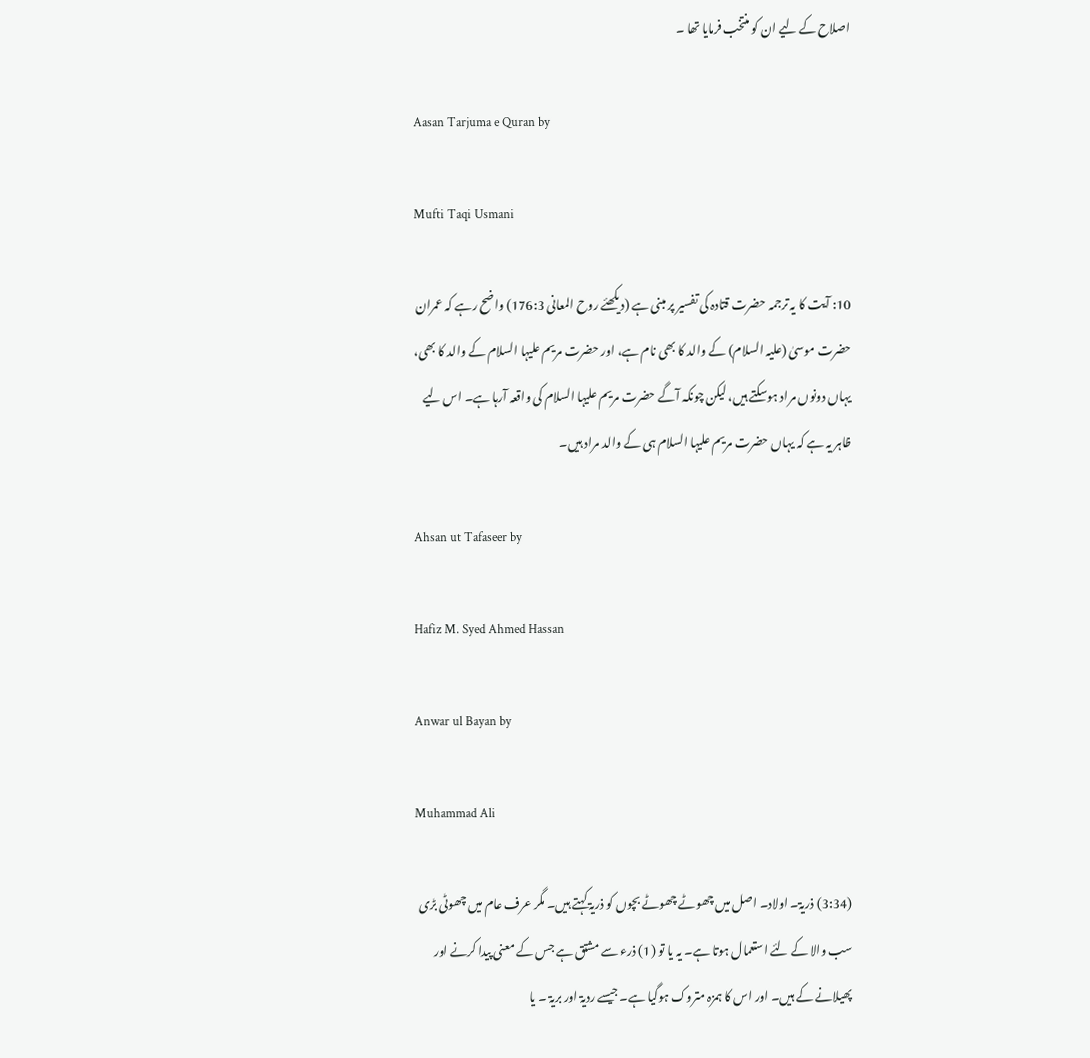اصلاح کے لیے ان کو منتخب فرمایا تھا ۔

Aasan Tarjuma e Quran by

Mufti Taqi Usmani

10: آیت کا یہ ترجمہ حضرت قتادہ کی تفسیر پر مبنی ہے (دیکھئے روح المعانی 176:3) واضح رہے کہ عمران حضرت موسیٰ (علیہ السلام) کے والد کا بھی نام ہے، اور حضرت مریم علیہا السلام کے والد کا بھی، یہاں دونوں مراد ہوسکتے ہیں، لیکن چونکہ آگے حضرت مریم علیہا السلام کی واقعہ آرہا ہے۔ اس لیے ظاہر یہ ہے کہ یہاں حضرت مریم علیہا السلام ہی کے والد مراد ہیں۔

Ahsan ut Tafaseer by

Hafiz M. Syed Ahmed Hassan

Anwar ul Bayan by

Muhammad Ali

(3:34) ذریۃ۔ اولاد۔ اصل میں چھوٹے چھوٹے بچوں کو ذریۃ کہتے ہیں۔ مگر عرف عام میں چھوٹی بڑی سب والا کے لئے استعمال ہوتا ہے۔ یہ یا تو (1) ذرء سے مشتق ہے جس کے معنی پیدا کرنے اور پھیلانے کے ہیں۔ اور اس کا ہمزہ متروک ہوگیا ہے۔ جیسے ردیۃ اور بریۃ ۔ یا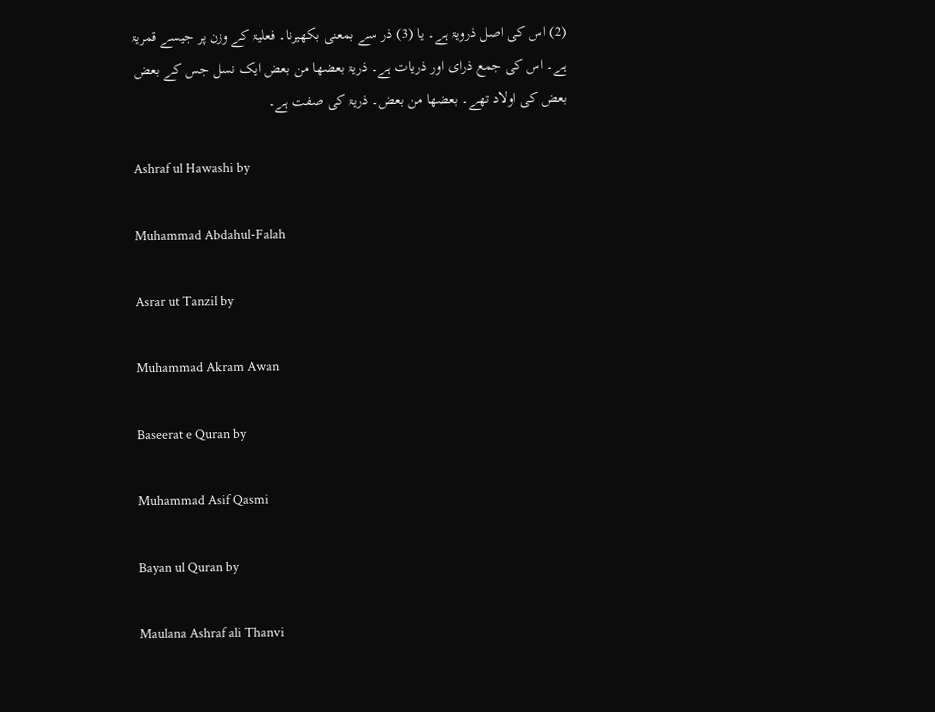(2) اس کی اصل ذرویۃ ہے۔ یا (3) ذر سے بمعنی بکھیرنا۔ فعلیۃ کے وزن پر جیسے قمریۃ ہے۔ اس کی جمع ذرای اور ذریات ہے۔ ذریۃ بعضھا من بعض ایک نسل جس کے بعض بعض کی اولاد تھے۔ بعضھا من بعض۔ ذریۃ کی صفت ہے۔

Ashraf ul Hawashi by

Muhammad Abdahul-Falah

Asrar ut Tanzil by

Muhammad Akram Awan

Baseerat e Quran by

Muhammad Asif Qasmi

Bayan ul Quran by

Maulana Ashraf ali Thanvi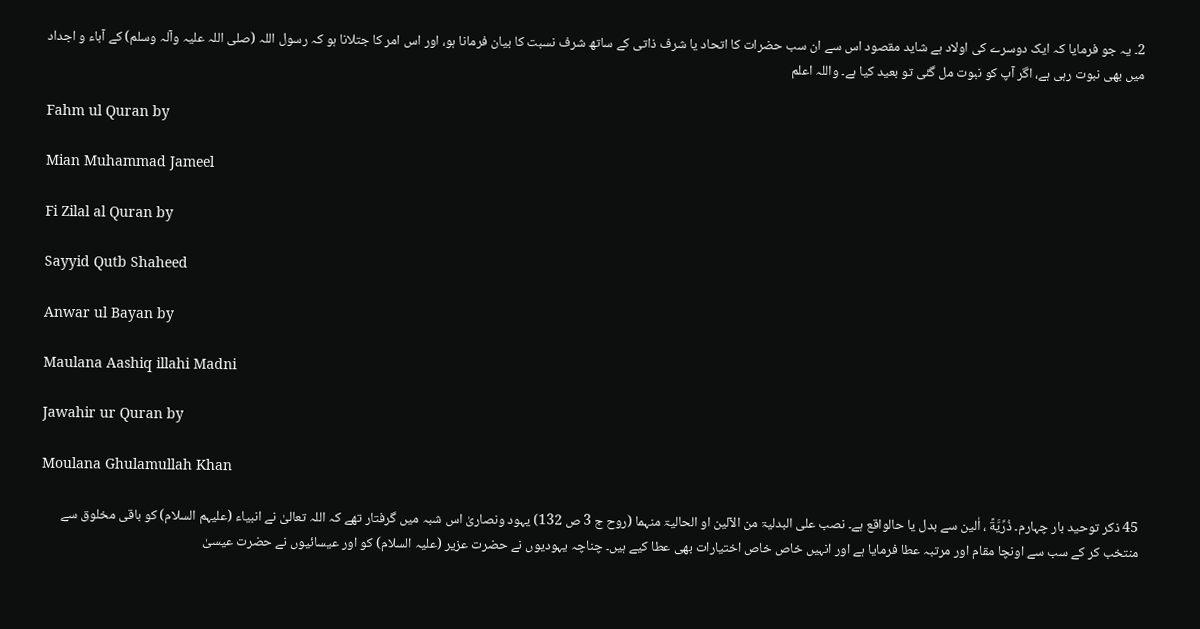2۔ یہ جو فرمایا کہ ایک دوسرے کی اولاد ہے شاید مقصود اس سے ان سب حضرات کا اتحاد یا شرف ذاتی کے ساتھ شرف نسبت کا بیان فرمانا ہو، اور اس امر کا جتلانا ہو کہ رسول اللہ (صلی اللہ علیہ وآلہ وسلم) کے آباء و اجداد میں بھی نبوت رہی ہے، اگر آپ کو نبوت مل گئی تو بعید کیا ہے۔ واللہ اعلم

Fahm ul Quran by

Mian Muhammad Jameel

Fi Zilal al Quran by

Sayyid Qutb Shaheed

Anwar ul Bayan by

Maulana Aashiq illahi Madni

Jawahir ur Quran by

Moulana Ghulamullah Khan

45 ذکر توحید بار چہارم۔ ذُرِّیَّةً ، اٰلین سے بدل یا حالواقع ہے۔ نصب علی البدلیۃ من الآلین او الحالیۃ منہما (روح ج 3 ص 132) یہود ونصاریٰ اس شبہ میں گرفتار تھے کہ اللہ تعالیٰ نے انبیاء (علیہم السلام) کو باقی مخلوق سے منتخب کر کے سب سے اونچا مقام اور مرتبہ عطا فرمایا ہے اور انہیں خاص خاص اختیارات بھی عطا کیے ہیں۔ چناچہ یہودیوں نے حضرت عزیر (علیہ السلام) کو اور عیسائیوں نے حضرت عیسیٰ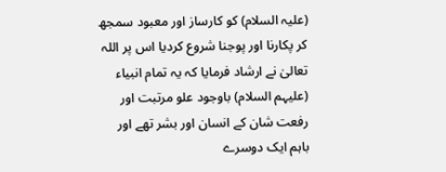(علیہ السلام) کو کارساز اور معبود سمجھ کر پکارنا اور پوجنا شروع کردیا اس پر اللہ تعالیٰ نے ارشاد فرمایا کہ یہ تمام انبیاء (علیہم السلام) باوجود علو مرتبت اور رفعت شان کے انسان اور بشر تھے اور باہم ایک دوسرے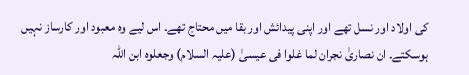کی اولاد اور نسل تھے اور اپنی پیدائش اور بقا میں محتاج تھے۔ اس لیے وہ معبود اور کارساز نہیں ہوسکتے۔ ان نصاریٰ نجران لما غلوا فی عیسیٰ (علیہ السلام) وجعلوہ ابن اللہ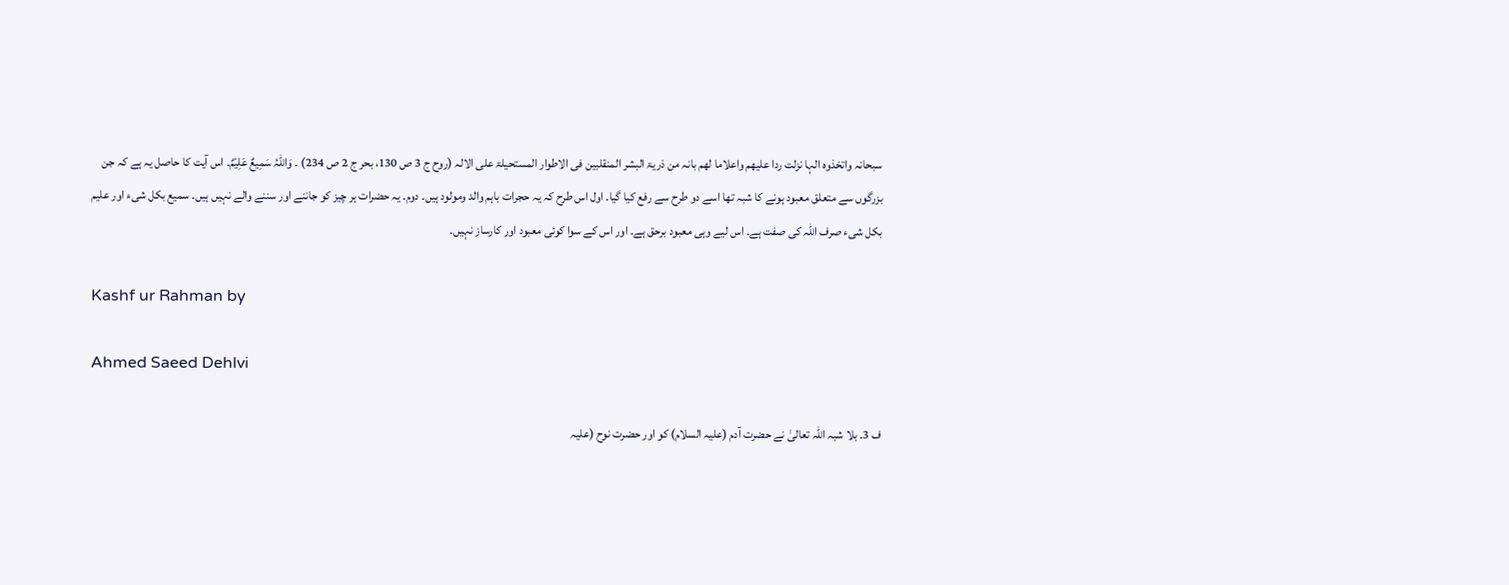سبحانہ واتخذوہ الہا نزلت ردا علیھم واعلاما لھم بانہ من ذریۃ البشر المنقلبین فی الاطوار المستحیلۃ علی الالہ (روح ج 3 ص 130، بحر ج 2 ص 234) ۔ وَاللہُ سَمِیعٌ عَلِیْمٌ۔ اس آیت کا حاصل یہ ہے کہ جن بزرگوں سے متعلق معبود ہونے کا شبہ تھا اسے دو طرح سے رفع کیا گیا۔ اول اس طرح کہ یہ حجرات باہم والد ومولود ہیں۔ دوم۔ یہ حضرات ہر چیز کو جاننے اور سننے والے نہیں ہیں۔ سمیع بکل شیء اور علیم بکل شیء صرف اللہ کی صفت ہے۔ اس لیے وہی معبود برحق ہے۔ اور اس کے سوا کوئی معبود اور کارساز نہیں۔

Kashf ur Rahman by

Ahmed Saeed Dehlvi

ف 3۔ بلا شبہ اللہ تعالیٰ نے حضرت آدم (علیہ السلام) کو اور حضرت نوح (علیہ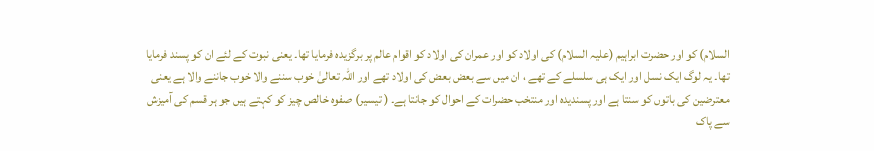السلام) کو اور حضرت ابراہیم (علیہ السلام) کی اولاد کو اور عمران کی اولاد کو اقوام عالم پر برگزیدہ فرمایا تھا۔ یعنی نبوت کے لئے ان کو پسند فرمایا تھا۔ یہ لوگ ایک نسل اور ایک ہی سلسلے کے تھے ، ان میں سے بعض بعض کی اولاد تھے اور اللہ تعالیٰ خوب سننے والا خوب جاننے والا ہے یعنی معترضین کی باتوں کو سنتا ہے اور پسندیدہ اور منتخب حضرات کے احوال کو جانتا ہے۔ ( تیسیر) صفوہ خالص چیز کو کہتے ہیں جو ہر قسم کی آمیزش سے پاک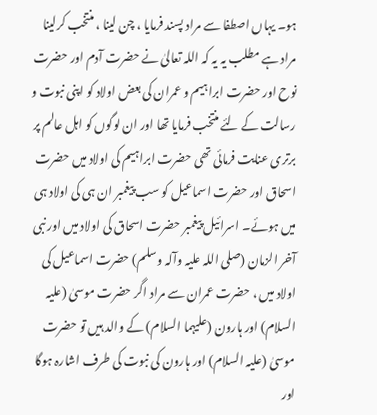ہو۔ یہاں اصطفا سے مراد پسند فرمایا ، چن لینا ، منتخب کرلینا مراد ہے مطلب یہ یہ کہ اللہ تعالیٰ نے حضرت آدم اور حضرت نوح اور حضرت ابراہیم و عمران کی بعض اولاد کو اپنی نبوت و رسالت کے لئے منتخب فرمایا تھا اور ان لوگوں کو اہل عالم پر برتری عنایت فرمائی تھی حضرت ابراہیم کی اولاد میں حضرت اسحاق اور حضرت اسماعیل کو سب پیغمبر ان ہی کی اولاد ہی میں ہوئے۔ اسرائیل پیغمبر حضرت اسحاق کی اولاد میں اور نبی آخر الزمان (صلی اللہ علیہ وآلہ وسلم) حضرت اسماعیل کی اولاد میں ، حضرت عمران سے مراد اگر حضرت موسیٰ (علیہ السلام) اور ہارون (علیہما السلام) کے والد ہیں تو حضرت موسیٰ (علیہ السلام) اور ہارون کی نبوت کی طرف اشارہ ہوگا اور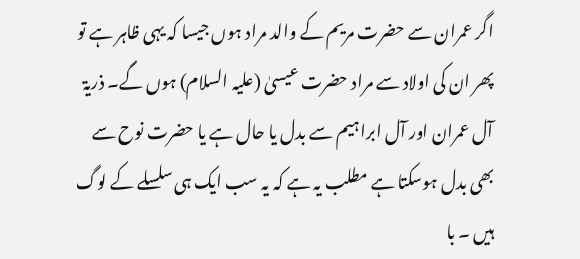اگر عمران سے حضرت مریم کے والد مراد ہوں جیسا کہ یہی ظاہر ہے تو پھر ان کی اولاد سے مراد حضرت عیسیٰ (علیہ السلام) ہوں گے۔ ذریۃ آل عمران اور آل ابراہیم سے بدل یا حال ہے یا حضرت نوح سے بھی بدل ہوسکتا ہے مطلب یہ ہے کہ یہ سب ایک ہی سلسلے کے لوگ ہیں ۔ با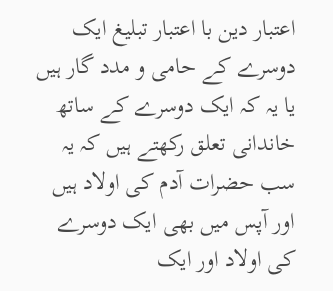اعتبار دین با اعتبار تبلیغ ایک دوسرے کے حامی و مدد گار ہیں یا یہ کہ ایک دوسرے کے ساتھ خاندانی تعلق رکھتے ہیں کہ یہ سب حضرات آدم کی اولاد ہیں اور آپس میں بھی ایک دوسرے کی اولاد اور ایک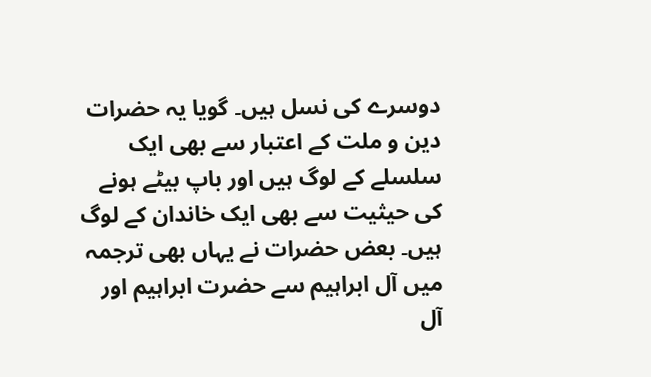دوسرے کی نسل ہیں۔ گویا یہ حضرات دین و ملت کے اعتبار سے بھی ایک سلسلے کے لوگ ہیں اور باپ بیٹے ہونے کی حیثیت سے بھی ایک خاندان کے لوگ ہیں۔ بعض حضرات نے یہاں بھی ترجمہ میں آل ابراہیم سے حضرت ابراہیم اور آل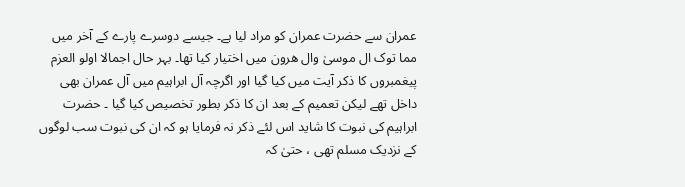عمران سے حضرت عمران کو مراد لیا ہے۔ جیسے دوسرے پارے کے آخر میں مما توک ال موسیٰ وال ھرون میں اختیار کیا تھا۔ بہر حال اجمالا اولو العزم پیغمبروں کا ذکر آیت میں کیا گیا اور اگرچہ آل ابراہیم میں آل عمران بھی داخل تھے لیکن تعمیم کے بعد ان کا ذکر بطور تخصیص کیا گیا ۔ حضرت ابراہیم کی نبوت کا شاید اس لئے ذکر نہ فرمایا ہو کہ ان کی نبوت سب لوگوں کے نزدیک مسلم تھی ، حتیٰ کہ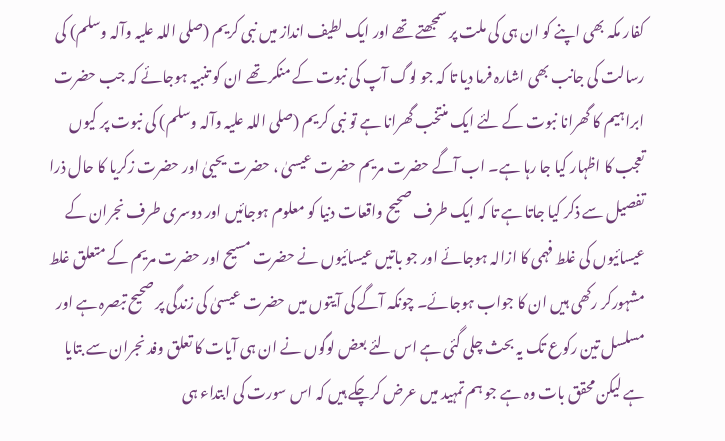کفار مکہ بھی اپنے کو ان ہی کی ملت پر سمجھتے تھے اور ایک لطیف انداز میں نبی کریم (صلی اللہ علیہ وآلہ وسلم) کی رسالت کی جانب بھی اشارہ فرما دیا تا کہ جو لوگ آپ کی نبوت کے منکر تھے ان کو تنبیہ ہوجائے کہ جب حضرت ابراہیم کا گھرانا نبوت کے لئے ایک منتخب گھرانا ہے تو نبی کریم (صلی اللہ علیہ وآلہ وسلم) کی نبوت پر کیوں تعجب کا اظہار کیا جا رہا ہے۔ اب آگے حضرت مریم حضرت عیسیٰ ، حضرت یحییٰ اور حضرت زکریا کا حال ذرا تفصیل سے ذکر کیا جاتا ہے تا کہ ایک طرف صحیح واقعات دنیا کو معلوم ہوجائیں اور دوسری طرف نجران کے عیسائیوں کی غلط فہمی کا ازالہ ہوجائے اور جو باتیں عیسائیوں نے حضرت مسیح اور حضرت مریم کے متعلق غلط مشہورکر رکھی ہیں ان کا جواب ہوجائے۔ چونکہ آگے کی آیتوں میں حضرت عیسیٰ کی زندگی پر صحیح تبصرہ ہے اور مسلسل تین رکوع تک یہ بحث چلی گئی ہے اس لئے بعض لوگوں نے ان ہی آیات کا تعلق وفد نجران سے بتایا ہے لیکن محقق بات وہ ہے جو ہم تمہید میں عرض کرچکے ہیں کہ اس سورت کی ابتداء ہی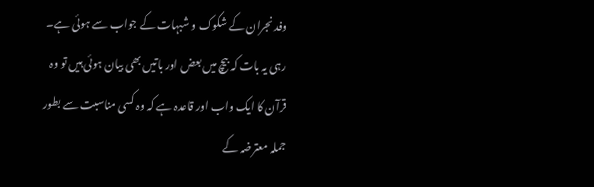وفد نجران کے شکوک و شبہات کے جواب سے ہوئی ہے۔ رہی یہ بات کہ بیچ میں بعض اور باتیں بھی بیان ہوئی ہیں تو وہ قرآن کا ایک واب اور قاعدہ ہے کہ وہ کسی مناسبت سے بطور جملہ معترضہ کے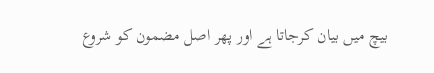بیچ میں بیان کرجاتا ہے اور پھر اصل مضمون کو شروع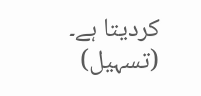کردیتا ہے۔ (تسہیل)